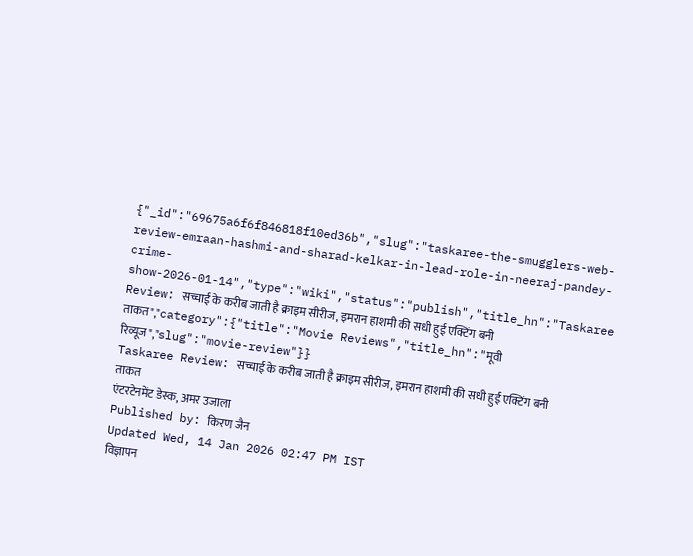{"_id":"69675a6f6f846818f10ed36b","slug":"taskaree-the-smugglers-web-review-emraan-hashmi-and-sharad-kelkar-in-lead-role-in-neeraj-pandey-crime-show-2026-01-14","type":"wiki","status":"publish","title_hn":"Taskaree Review: सच्चाई के करीब जाती है क्राइम सीरीज, इमरान हाशमी की सधी हुई एक्टिंग बनी ताकत","category":{"title":"Movie Reviews","title_hn":"मूवी रिव्यूज","slug":"movie-review"}}
Taskaree Review: सच्चाई के करीब जाती है क्राइम सीरीज, इमरान हाशमी की सधी हुई एक्टिंग बनी ताकत
एंटरटेनमेंट डेस्क, अमर उजाला
Published by: किरण जैन
Updated Wed, 14 Jan 2026 02:47 PM IST
विज्ञापन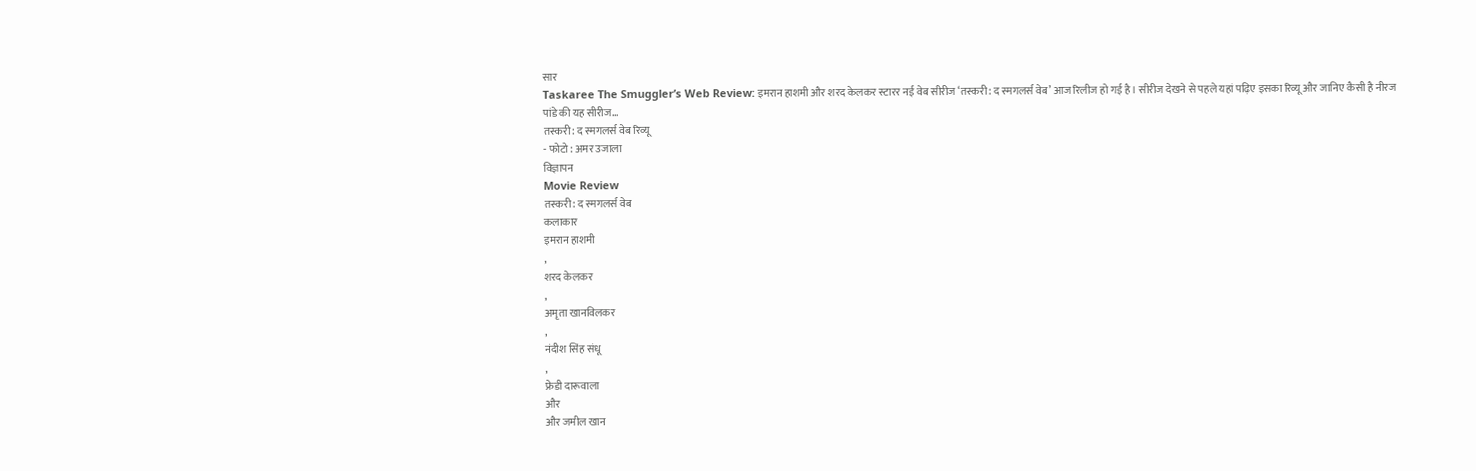सार
Taskaree The Smuggler’s Web Review: इमरान हाशमी और शरद केलकर स्टारर नई वेब सीरीज ‘तस्करी: द स्मगलर्स वेब’ आज रिलीज हो गई है। सीरीज देखने से पहले यहां पढ़िए इसका रिव्यू और जानिए कैसी है नीरज पांडे की यह सीरीज…
तस्करी: द स्मगलर्स वेब रिव्यू
- फोटो : अमर उजाला
विज्ञापन
Movie Review
तस्करी: द स्मगलर्स वेब
कलाकार
इमरान हाशमी
,
शरद केलकर
,
अमृता खानविलकर
,
नंदीश सिंह संधू
,
फ्रेडी दारूवाला
और
और जमील खान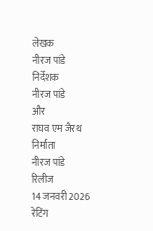लेखक
नीरज पांडे
निर्देशक
नीरज पांडे
और
राघव एम जैरथ
निर्माता
नीरज पांडे
रिलीज
14 जनवरी 2026
रेटिंग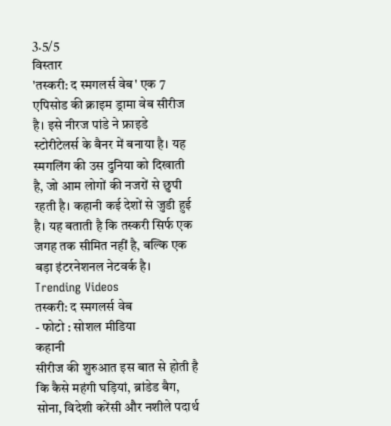3.5/5
विस्तार
'तस्करी: द स्मगलर्स वेब' एक 7 एपिसोड की क्राइम ड्रामा वेब सीरीज है। इसे नीरज पांडे ने फ्राइडे स्टोरीटेलर्स के बैनर में बनाया है। यह स्मगलिंग की उस दुनिया को दिखाती है, जो आम लोगों की नजरों से छुपी रहती है। कहानी कई देशों से जुडी हुई है। यह बताती है कि तस्करी सिर्फ एक जगह तक सीमित नहीं है, बल्कि एक बड़ा इंटरनेशनल नेटवर्क है।
Trending Videos
तस्करी: द स्मगलर्स वेब
- फोटो : सोशल मीडिया
कहानी
सीरीज की शुरुआत इस बात से होती है कि कैसे महंगी घड़ियां, ब्रांडेड बैग, सोना, विदेशी करेंसी और नशीले पदार्थ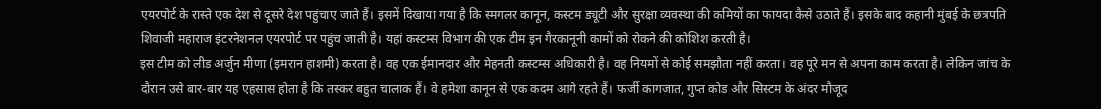एयरपोर्ट के रास्ते एक देश से दूसरे देश पहुंचाए जाते हैं। इसमें दिखाया गया है कि स्मगलर कानून, कस्टम ड्यूटी और सुरक्षा व्यवस्था की कमियों का फायदा कैसे उठाते हैं। इसके बाद कहानी मुंबई के छत्रपति शिवाजी महाराज इंटरनेशनल एयरपोर्ट पर पहुंच जाती है। यहां कस्टम्स विभाग की एक टीम इन गैरकानूनी कामों को रोकने की कोशिश करती है।
इस टीम को लीड अर्जुन मीणा (इमरान हाशमी) करता है। वह एक ईमानदार और मेहनती कस्टम्स अधिकारी है। वह नियमों से कोई समझौता नहीं करता। वह पूरे मन से अपना काम करता है। लेकिन जांच के दौरान उसे बार-बार यह एहसास होता है कि तस्कर बहुत चालाक हैं। वे हमेशा कानून से एक कदम आगे रहते हैं। फर्जी कागजात, गुप्त कोड और सिस्टम के अंदर मौजूद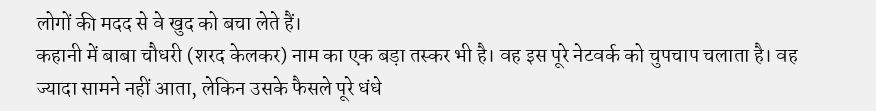लोगों की मदद से वे खुद को बचा लेते हैं।
कहानी में बाबा चौधरी (शरद केलकर) नाम का एक बड़ा तस्कर भी है। वह इस पूरे नेटवर्क को चुपचाप चलाता है। वह ज्यादा सामने नहीं आता, लेकिन उसके फैसले पूरे धंधे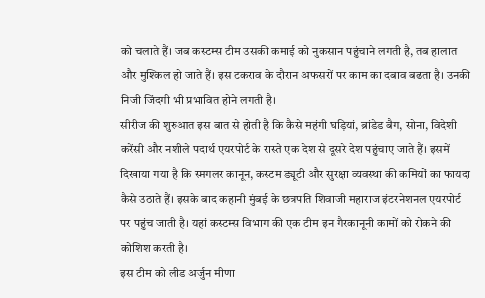को चलाते हैं। जब कस्टम्स टीम उसकी कमाई को नुकसान पहुंचाने लगती है, तब हालात और मुश्किल हो जाते हैं। इस टकराव के दौरान अफसरों पर काम का दबाव बढता है। उनकी निजी जिंदगी भी प्रभावित होने लगती है।
सीरीज की शुरुआत इस बात से होती है कि कैसे महंगी घड़ियां, ब्रांडेड बैग, सोना, विदेशी करेंसी और नशीले पदार्थ एयरपोर्ट के रास्ते एक देश से दूसरे देश पहुंचाए जाते हैं। इसमें दिखाया गया है कि स्मगलर कानून, कस्टम ड्यूटी और सुरक्षा व्यवस्था की कमियों का फायदा कैसे उठाते हैं। इसके बाद कहानी मुंबई के छत्रपति शिवाजी महाराज इंटरनेशनल एयरपोर्ट पर पहुंच जाती है। यहां कस्टम्स विभाग की एक टीम इन गैरकानूनी कामों को रोकने की कोशिश करती है।
इस टीम को लीड अर्जुन मीणा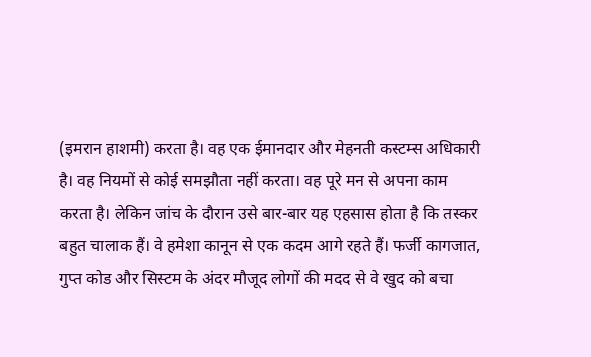(इमरान हाशमी) करता है। वह एक ईमानदार और मेहनती कस्टम्स अधिकारी है। वह नियमों से कोई समझौता नहीं करता। वह पूरे मन से अपना काम करता है। लेकिन जांच के दौरान उसे बार-बार यह एहसास होता है कि तस्कर बहुत चालाक हैं। वे हमेशा कानून से एक कदम आगे रहते हैं। फर्जी कागजात, गुप्त कोड और सिस्टम के अंदर मौजूद लोगों की मदद से वे खुद को बचा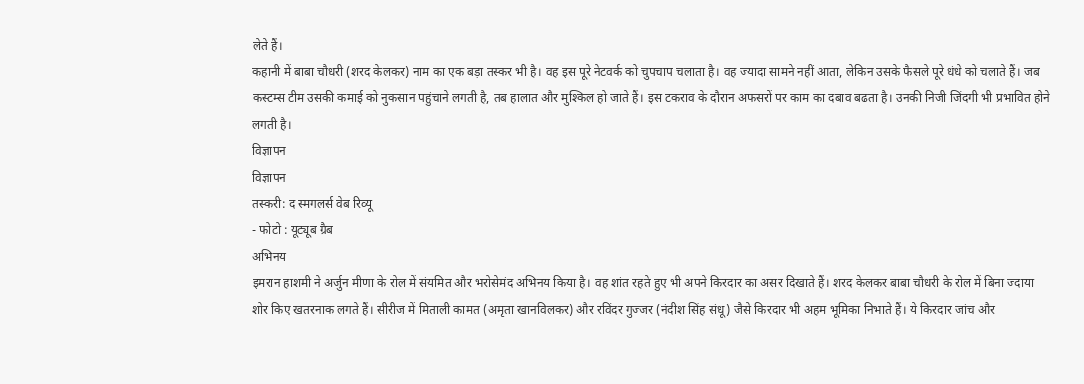लेते हैं।
कहानी में बाबा चौधरी (शरद केलकर) नाम का एक बड़ा तस्कर भी है। वह इस पूरे नेटवर्क को चुपचाप चलाता है। वह ज्यादा सामने नहीं आता, लेकिन उसके फैसले पूरे धंधे को चलाते हैं। जब कस्टम्स टीम उसकी कमाई को नुकसान पहुंचाने लगती है, तब हालात और मुश्किल हो जाते हैं। इस टकराव के दौरान अफसरों पर काम का दबाव बढता है। उनकी निजी जिंदगी भी प्रभावित होने लगती है।
विज्ञापन
विज्ञापन
तस्करी: द स्मगलर्स वेब रिव्यू
- फोटो : यूट्यूब ग्रैब
अभिनय
इमरान हाशमी ने अर्जुन मीणा के रोल में संयमित और भरोसेमंद अभिनय किया है। वह शांत रहते हुए भी अपने किरदार का असर दिखाते हैं। शरद केलकर बाबा चौधरी के रोल में बिना ज्दाया शोर किए खतरनाक लगते हैं। सीरीज में मिताली कामत (अमृता खानविलकर) और रविंदर गुज्जर (नंदीश सिंह संधू) जैसे किरदार भी अहम भूमिका निभाते हैं। ये किरदार जांच और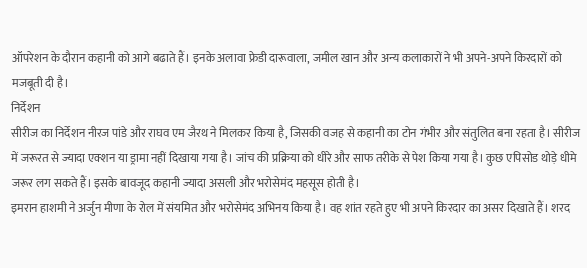ऑपरेशन के दौरान कहानी को आगे बढाते हैं। इनके अलावा फ्रेडी दारूवाला, जमील खान और अन्य कलाकारों ने भी अपने-अपने किरदारों को मजबूती दी है।
निर्देशन
सीरीज का निर्देशन नीरज पांडे और राघव एम जैरथ ने मिलकर किया है, जिसकी वजह से कहानी का टोन गंभीर और संतुलित बना रहता है। सीरीज में जरूरत से ज्यादा एक्शन या ड्रामा नहीं दिखाया गया है। जांच की प्रक्रिया को धीरे और साफ तरीके से पेश किया गया है। कुछ एपिसोड थोड़े धीमे जरूर लग सकते हैं। इसके बावजूद कहानी ज्यादा असली और भरोसेमंद महसूस होती है।
इमरान हाशमी ने अर्जुन मीणा के रोल में संयमित और भरोसेमंद अभिनय किया है। वह शांत रहते हुए भी अपने किरदार का असर दिखाते हैं। शरद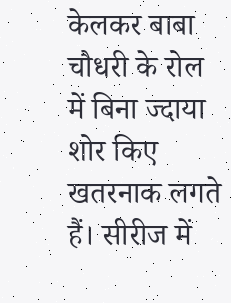केलकर बाबा चौधरी के रोल में बिना ज्दाया शोर किए खतरनाक लगते हैं। सीरीज में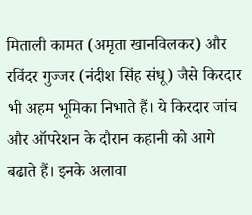मिताली कामत (अमृता खानविलकर) और रविंदर गुज्जर (नंदीश सिंह संधू) जैसे किरदार भी अहम भूमिका निभाते हैं। ये किरदार जांच और ऑपरेशन के दौरान कहानी को आगे बढाते हैं। इनके अलावा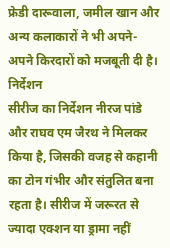फ्रेडी दारूवाला, जमील खान और अन्य कलाकारों ने भी अपने-अपने किरदारों को मजबूती दी है।
निर्देशन
सीरीज का निर्देशन नीरज पांडे और राघव एम जैरथ ने मिलकर किया है, जिसकी वजह से कहानी का टोन गंभीर और संतुलित बना रहता है। सीरीज में जरूरत से ज्यादा एक्शन या ड्रामा नहीं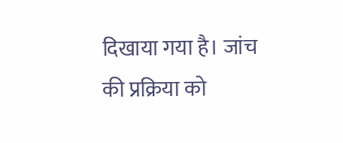दिखाया गया है। जांच की प्रक्रिया को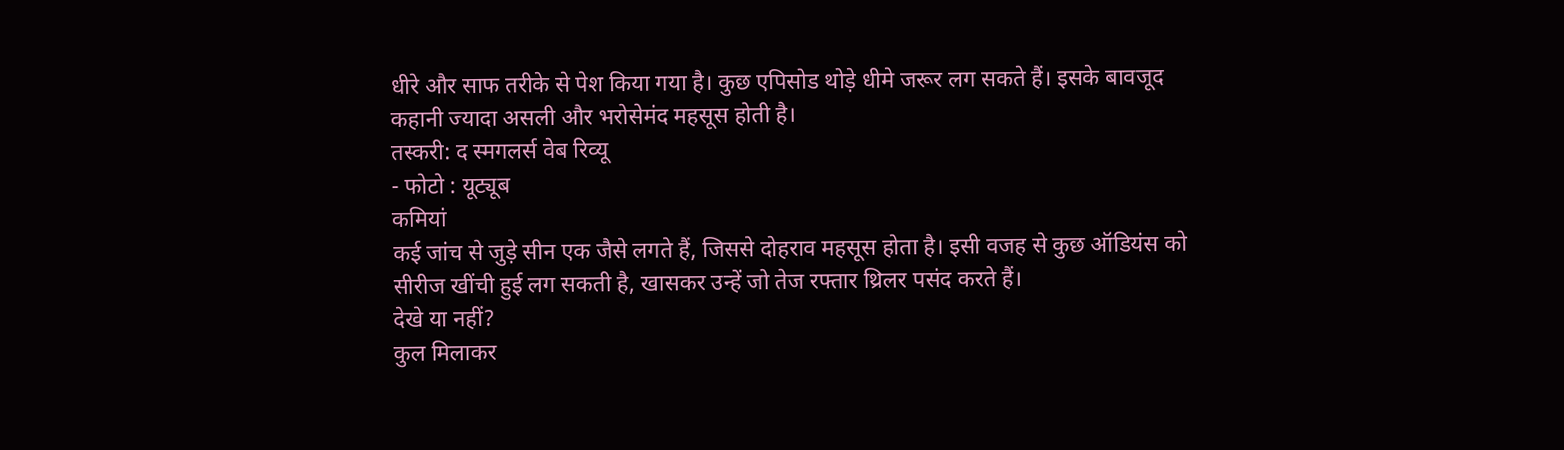धीरे और साफ तरीके से पेश किया गया है। कुछ एपिसोड थोड़े धीमे जरूर लग सकते हैं। इसके बावजूद कहानी ज्यादा असली और भरोसेमंद महसूस होती है।
तस्करी: द स्मगलर्स वेब रिव्यू
- फोटो : यूट्यूब
कमियां
कई जांच से जुड़े सीन एक जैसे लगते हैं, जिससे दोहराव महसूस होता है। इसी वजह से कुछ ऑडियंस को सीरीज खींची हुई लग सकती है, खासकर उन्हें जो तेज रफ्तार थ्रिलर पसंद करते हैं।
देखे या नहीं?
कुल मिलाकर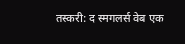तस्करी: द स्मगलर्स वेब एक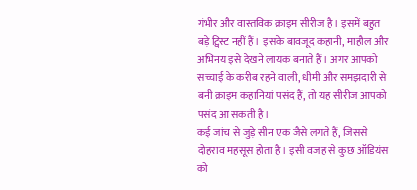गंभीर और वास्तविक क्राइम सीरीज है। इसमें बहुत बड़े ट्विस्ट नहीं हैं। इसके बावजूद कहानी, माहौल और अभिनय इसे देखने लायक बनाते हैं। अगर आपको सच्चाई के करीब रहने वाली, धीमी और समझदारी से बनी क्राइम कहानियां पसंद हैं, तो यह सीरीज आपको पसंद आ सकती है।
कई जांच से जुड़े सीन एक जैसे लगते हैं, जिससे दोहराव महसूस होता है। इसी वजह से कुछ ऑडियंस को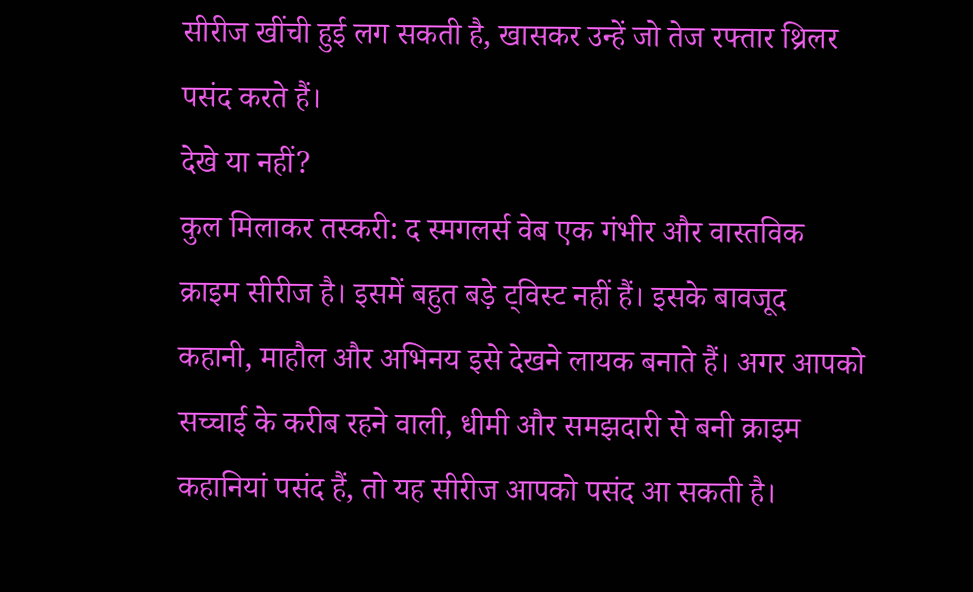सीरीज खींची हुई लग सकती है, खासकर उन्हें जो तेज रफ्तार थ्रिलर पसंद करते हैं।
देखे या नहीं?
कुल मिलाकर तस्करी: द स्मगलर्स वेब एक गंभीर और वास्तविक क्राइम सीरीज है। इसमें बहुत बड़े ट्विस्ट नहीं हैं। इसके बावजूद कहानी, माहौल और अभिनय इसे देखने लायक बनाते हैं। अगर आपको सच्चाई के करीब रहने वाली, धीमी और समझदारी से बनी क्राइम कहानियां पसंद हैं, तो यह सीरीज आपको पसंद आ सकती है।